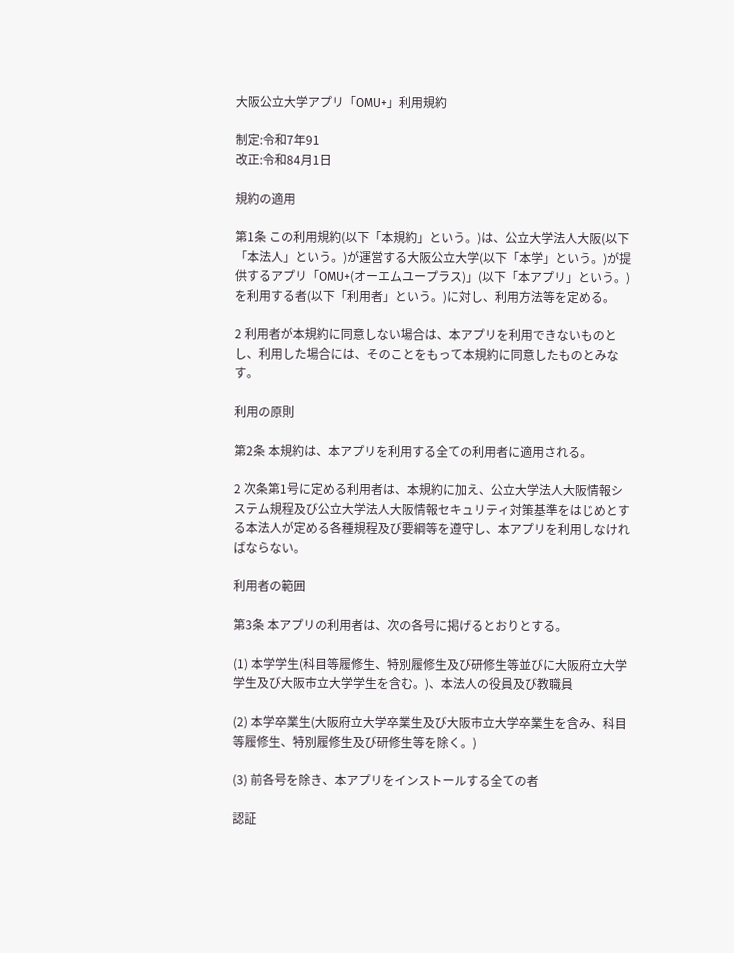大阪公立大学アプリ「OMU+」利用規約

制定:令和7年91
改正:令和84月1日

規約の適用

第1条 この利用規約(以下「本規約」という。)は、公立大学法人大阪(以下「本法人」という。)が運営する大阪公立大学(以下「本学」という。)が提供するアプリ「OMU+(オーエムユープラス)」(以下「本アプリ」という。)を利用する者(以下「利用者」という。)に対し、利用方法等を定める。

2 利用者が本規約に同意しない場合は、本アプリを利用できないものとし、利用した場合には、そのことをもって本規約に同意したものとみなす。

利用の原則

第2条 本規約は、本アプリを利用する全ての利用者に適用される。

2 次条第1号に定める利用者は、本規約に加え、公立大学法人大阪情報システム規程及び公立大学法人大阪情報セキュリティ対策基準をはじめとする本法人が定める各種規程及び要綱等を遵守し、本アプリを利用しなければならない。

利用者の範囲

第3条 本アプリの利用者は、次の各号に掲げるとおりとする。

(1) 本学学生(科目等履修生、特別履修生及び研修生等並びに大阪府立大学学生及び大阪市立大学学生を含む。)、本法人の役員及び教職員

(2) 本学卒業生(大阪府立大学卒業生及び大阪市立大学卒業生を含み、科目等履修生、特別履修生及び研修生等を除く。)

(3) 前各号を除き、本アプリをインストールする全ての者

認証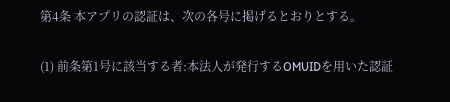第4条 本アプリの認証は、次の各号に掲げるとおりとする。

(1) 前条第1号に該当する者:本法人が発行するOMUIDを用いた認証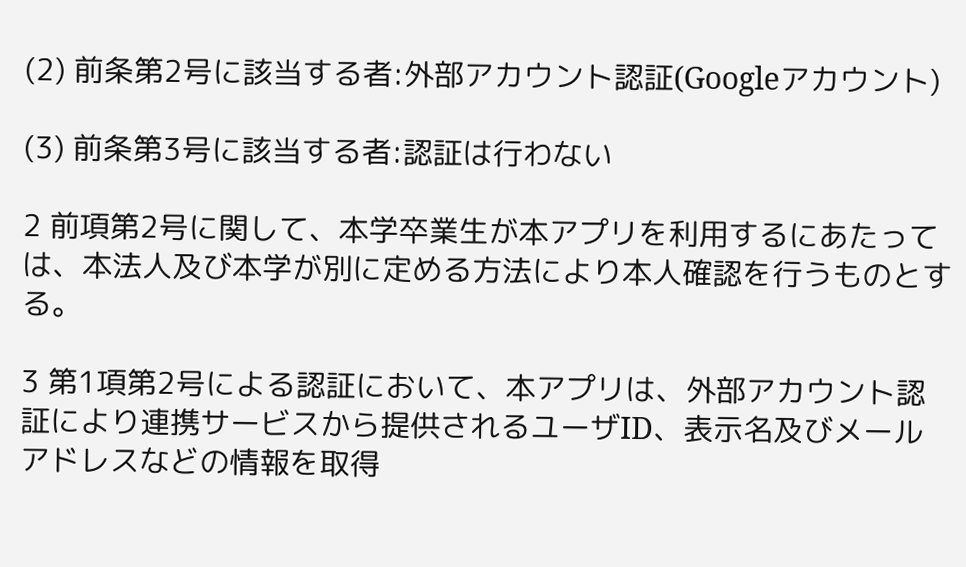(2) 前条第2号に該当する者:外部アカウント認証(Googleアカウント)

(3) 前条第3号に該当する者:認証は行わない

2 前項第2号に関して、本学卒業生が本アプリを利用するにあたっては、本法人及び本学が別に定める方法により本人確認を行うものとする。

3 第1項第2号による認証において、本アプリは、外部アカウント認証により連携サービスから提供されるユーザID、表示名及びメールアドレスなどの情報を取得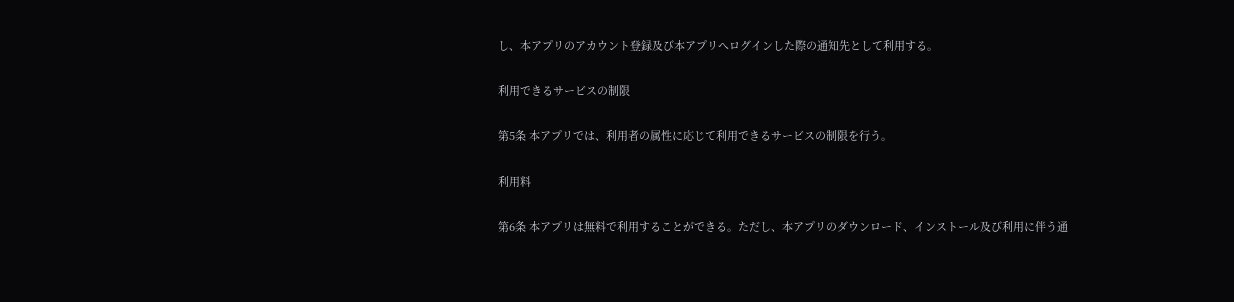し、本アプリのアカウント登録及び本アプリへログインした際の通知先として利用する。

利用できるサービスの制限

第5条 本アプリでは、利用者の属性に応じて利用できるサービスの制限を行う。

利用料

第6条 本アプリは無料で利用することができる。ただし、本アプリのダウンロード、インストール及び利用に伴う通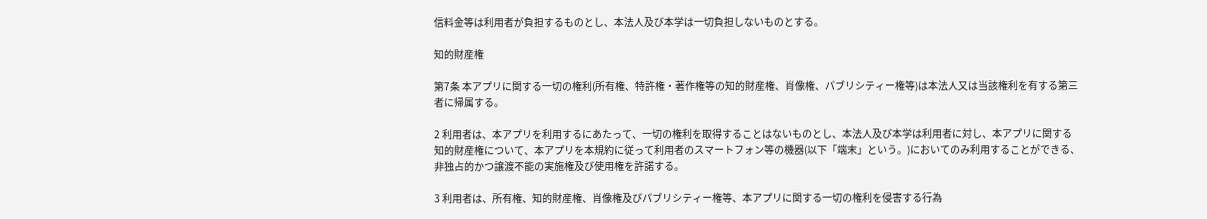信料金等は利用者が負担するものとし、本法人及び本学は一切負担しないものとする。

知的財産権

第7条 本アプリに関する一切の権利(所有権、特許権・著作権等の知的財産権、肖像権、パブリシティー権等)は本法人又は当該権利を有する第三者に帰属する。

2 利用者は、本アプリを利用するにあたって、一切の権利を取得することはないものとし、本法人及び本学は利用者に対し、本アプリに関する知的財産権について、本アプリを本規約に従って利用者のスマートフォン等の機器(以下「端末」という。)においてのみ利用することができる、非独占的かつ譲渡不能の実施権及び使用権を許諾する。

3 利用者は、所有権、知的財産権、肖像権及びパブリシティー権等、本アプリに関する一切の権利を侵害する行為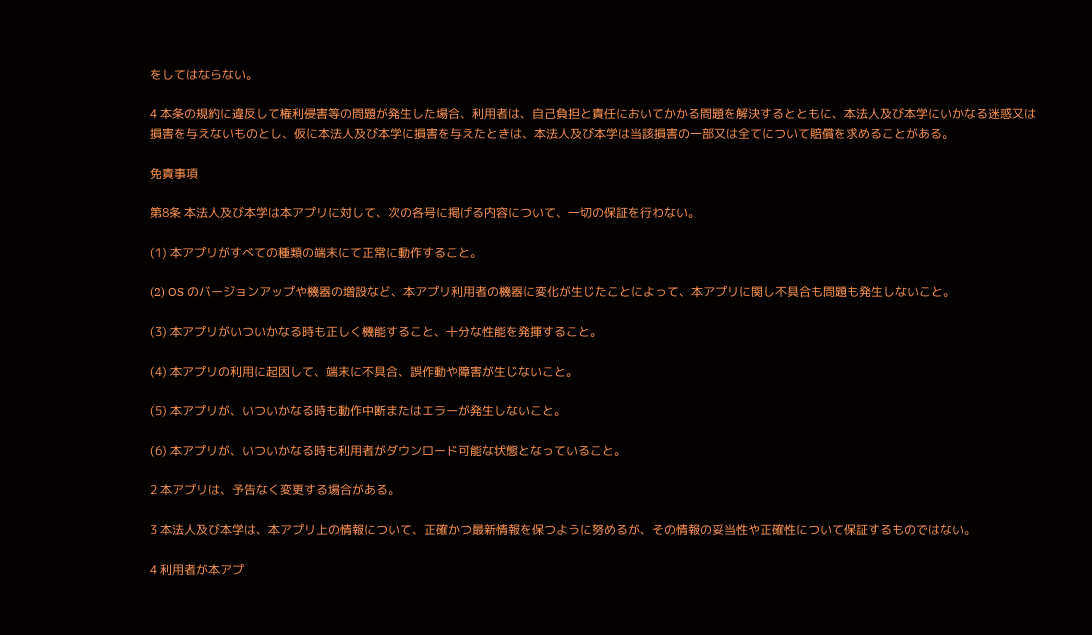をしてはならない。

4 本条の規約に違反して権利侵害等の問題が発生した場合、利用者は、自己負担と責任においてかかる問題を解決するとともに、本法人及び本学にいかなる迷惑又は損害を与えないものとし、仮に本法人及び本学に損害を与えたときは、本法人及び本学は当該損害の一部又は全てについて賠償を求めることがある。

免責事項

第8条 本法人及び本学は本アプリに対して、次の各号に掲げる内容について、一切の保証を行わない。

(1) 本アプリがすべての種類の端末にて正常に動作すること。

(2) OS のバージョンアップや機器の増設など、本アプリ利用者の機器に変化が生じたことによって、本アプリに関し不具合も問題も発生しないこと。

(3) 本アプリがいついかなる時も正しく機能すること、十分な性能を発揮すること。

(4) 本アプリの利用に起因して、端末に不具合、誤作動や障害が生じないこと。

(5) 本アプリが、いついかなる時も動作中断またはエラーが発生しないこと。

(6) 本アプリが、いついかなる時も利用者がダウンロード可能な状態となっていること。

2 本アプリは、予告なく変更する場合がある。

3 本法人及び本学は、本アプリ上の情報について、正確かつ最新情報を保つように努めるが、その情報の妥当性や正確性について保証するものではない。

4 利用者が本アプ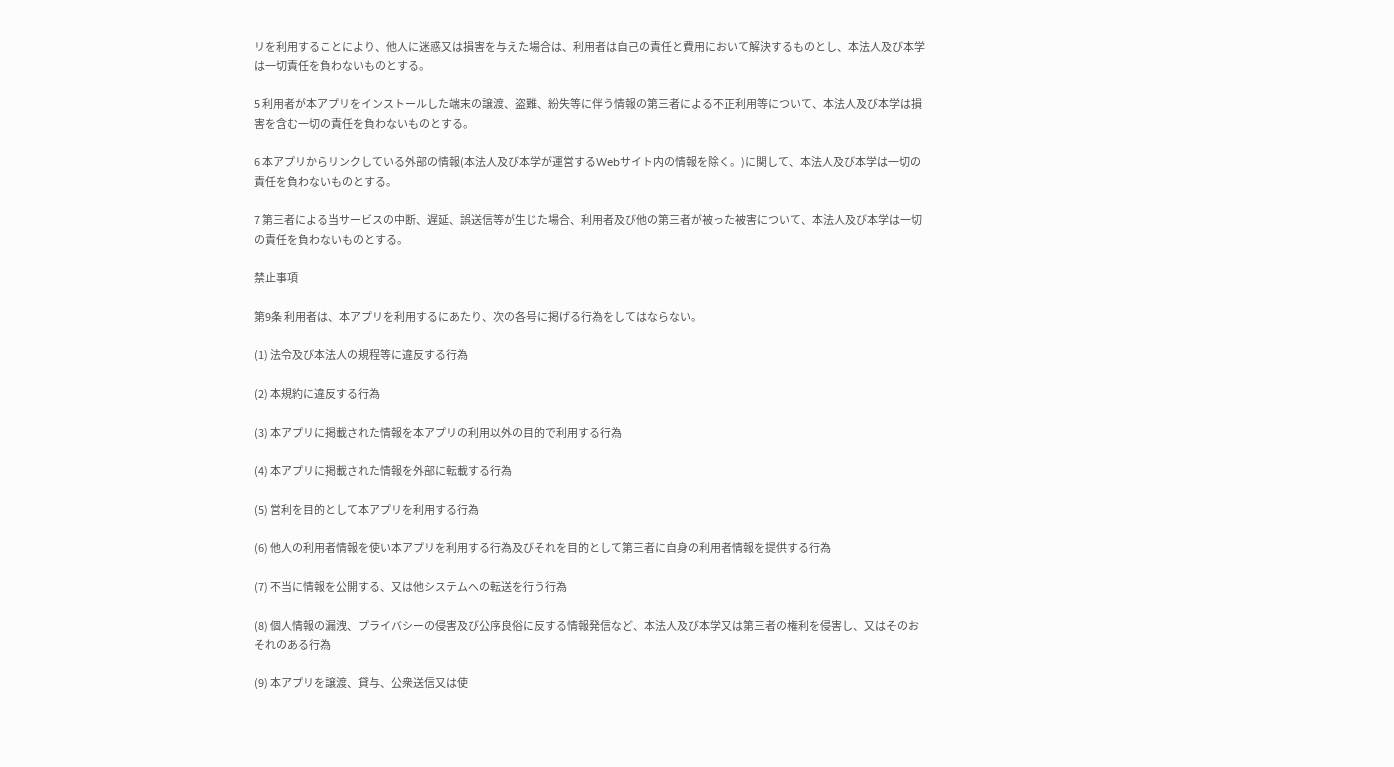リを利用することにより、他人に迷惑又は損害を与えた場合は、利用者は自己の責任と費用において解決するものとし、本法人及び本学は一切責任を負わないものとする。

5 利用者が本アプリをインストールした端末の譲渡、盗難、紛失等に伴う情報の第三者による不正利用等について、本法人及び本学は損害を含む一切の責任を負わないものとする。

6 本アプリからリンクしている外部の情報(本法人及び本学が運営するWebサイト内の情報を除く。)に関して、本法人及び本学は一切の責任を負わないものとする。

7 第三者による当サービスの中断、遅延、誤送信等が生じた場合、利用者及び他の第三者が被った被害について、本法人及び本学は一切の責任を負わないものとする。

禁止事項

第9条 利用者は、本アプリを利用するにあたり、次の各号に掲げる行為をしてはならない。

(1) 法令及び本法人の規程等に違反する行為

(2) 本規約に違反する行為

(3) 本アプリに掲載された情報を本アプリの利用以外の目的で利用する行為

(4) 本アプリに掲載された情報を外部に転載する行為

(5) 営利を目的として本アプリを利用する行為

(6) 他人の利用者情報を使い本アプリを利用する行為及びそれを目的として第三者に自身の利用者情報を提供する行為

(7) 不当に情報を公開する、又は他システムへの転送を行う行為

(8) 個人情報の漏洩、プライバシーの侵害及び公序良俗に反する情報発信など、本法人及び本学又は第三者の権利を侵害し、又はそのおそれのある行為

(9) 本アプリを譲渡、貸与、公衆送信又は使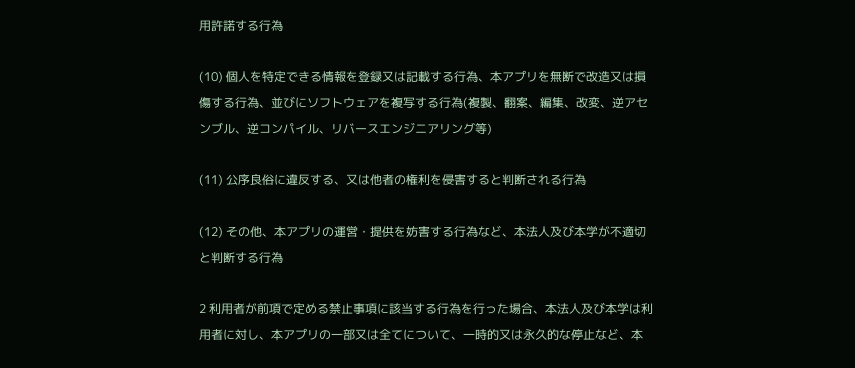用許諾する行為

(10) 個人を特定できる情報を登録又は記載する行為、本アプリを無断で改造又は損傷する行為、並びにソフトウェアを複写する行為(複製、翻案、編集、改変、逆アセンブル、逆コンパイル、リバースエンジニアリング等)

(11) 公序良俗に違反する、又は他者の権利を侵害すると判断される行為

(12) その他、本アプリの運営・提供を妨害する行為など、本法人及び本学が不適切と判断する行為

2 利用者が前項で定める禁止事項に該当する行為を行った場合、本法人及び本学は利用者に対し、本アプリの一部又は全てについて、一時的又は永久的な停止など、本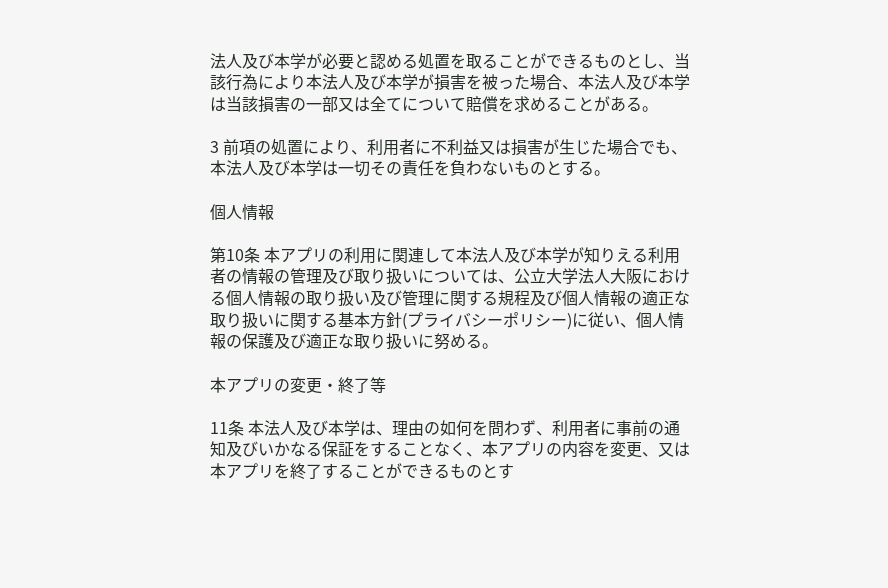法人及び本学が必要と認める処置を取ることができるものとし、当該行為により本法人及び本学が損害を被った場合、本法人及び本学は当該損害の一部又は全てについて賠償を求めることがある。

3 前項の処置により、利用者に不利益又は損害が生じた場合でも、本法人及び本学は一切その責任を負わないものとする。

個人情報

第10条 本アプリの利用に関連して本法人及び本学が知りえる利用者の情報の管理及び取り扱いについては、公立大学法人大阪における個人情報の取り扱い及び管理に関する規程及び個人情報の適正な取り扱いに関する基本方針(プライバシーポリシー)に従い、個人情報の保護及び適正な取り扱いに努める。

本アプリの変更・終了等

11条 本法人及び本学は、理由の如何を問わず、利用者に事前の通知及びいかなる保証をすることなく、本アプリの内容を変更、又は本アプリを終了することができるものとす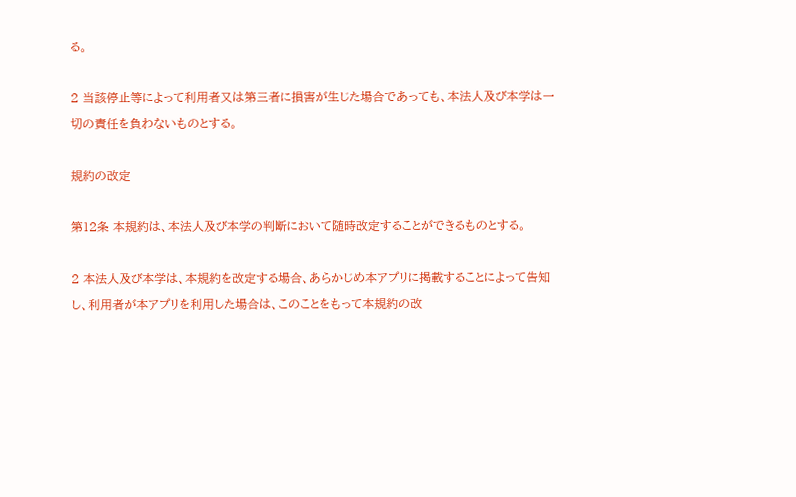る。

2 当該停止等によって利用者又は第三者に損害が生じた場合であっても、本法人及び本学は一切の責任を負わないものとする。

規約の改定

第12条 本規約は、本法人及び本学の判断において随時改定することができるものとする。

2 本法人及び本学は、本規約を改定する場合、あらかじめ本アプリに掲載することによって告知し、利用者が本アプリを利用した場合は、このことをもって本規約の改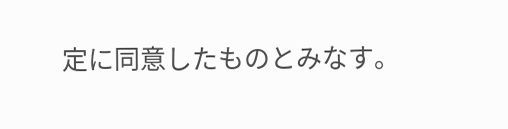定に同意したものとみなす。